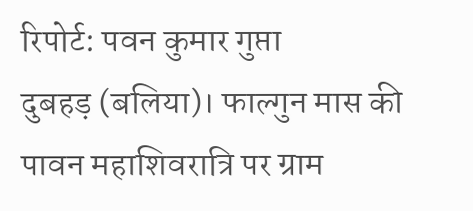रिपोर्ट: पवन कुमार गुप्ता
दुबहड़ (बलिया)। फाल्गुन मास की पावन महाशिवरात्रि पर ग्राम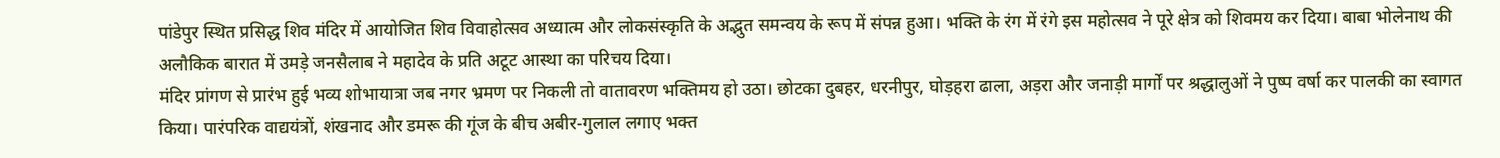पांडेपुर स्थित प्रसिद्ध शिव मंदिर में आयोजित शिव विवाहोत्सव अध्यात्म और लोकसंस्कृति के अद्भुत समन्वय के रूप में संपन्न हुआ। भक्ति के रंग में रंगे इस महोत्सव ने पूरे क्षेत्र को शिवमय कर दिया। बाबा भोलेनाथ की अलौकिक बारात में उमड़े जनसैलाब ने महादेव के प्रति अटूट आस्था का परिचय दिया।
मंदिर प्रांगण से प्रारंभ हुई भव्य शोभायात्रा जब नगर भ्रमण पर निकली तो वातावरण भक्तिमय हो उठा। छोटका दुबहर, धरनीपुर, घोड़हरा ढाला, अड़रा और जनाड़ी मार्गों पर श्रद्धालुओं ने पुष्प वर्षा कर पालकी का स्वागत किया। पारंपरिक वाद्ययंत्रों, शंखनाद और डमरू की गूंज के बीच अबीर-गुलाल लगाए भक्त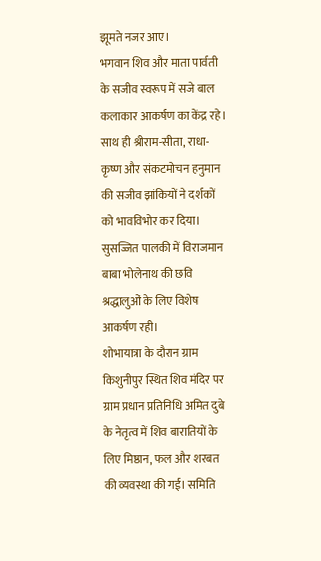झूमते नजर आए।
भगवान शिव और माता पार्वती के सजीव स्वरूप में सजे बाल कलाकार आकर्षण का केंद्र रहे। साथ ही श्रीराम-सीता, राधा-कृष्ण और संकटमोचन हनुमान की सजीव झांकियों ने दर्शकों को भावविभोर कर दिया। सुसज्जित पालकी में विराजमान बाबा भोलेनाथ की छवि श्रद्धालुओं के लिए विशेष आकर्षण रही।
शोभायात्रा के दौरान ग्राम किशुनीपुर स्थित शिव मंदिर पर ग्राम प्रधान प्रतिनिधि अमित दुबे के नेतृत्व में शिव बारातियों के लिए मिष्ठान, फल और शरबत की व्यवस्था की गई। समिति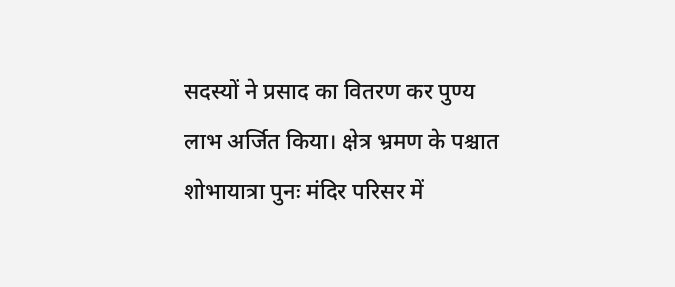सदस्यों ने प्रसाद का वितरण कर पुण्य लाभ अर्जित किया। क्षेत्र भ्रमण के पश्चात शोभायात्रा पुनः मंदिर परिसर में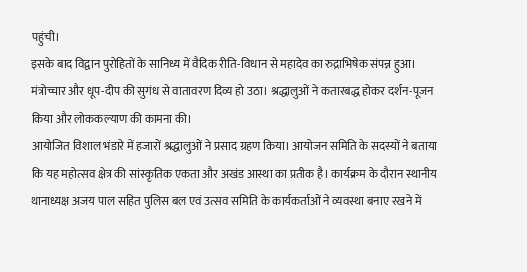पहुंची।
इसके बाद विद्वान पुरोहितों के सानिध्य में वैदिक रीति-विधान से महादेव का रुद्राभिषेक संपन्न हुआ। मंत्रोच्चार और धूप-दीप की सुगंध से वातावरण दिव्य हो उठा। श्रद्धालुओं ने कतारबद्ध होकर दर्शन-पूजन किया और लोककल्याण की कामना की।
आयोजित विशाल भंडारे में हजारों श्रद्धालुओं ने प्रसाद ग्रहण किया। आयोजन समिति के सदस्यों ने बताया कि यह महोत्सव क्षेत्र की सांस्कृतिक एकता और अखंड आस्था का प्रतीक है। कार्यक्रम के दौरान स्थानीय थानाध्यक्ष अजय पाल सहित पुलिस बल एवं उत्सव समिति के कार्यकर्ताओं ने व्यवस्था बनाए रखने में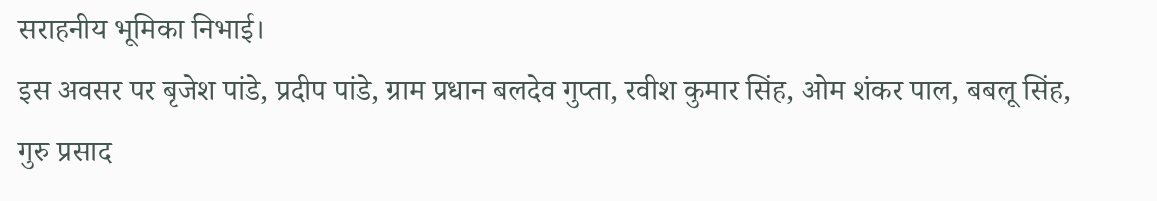सराहनीय भूमिका निभाई।
इस अवसर पर बृजेश पांडे, प्रदीप पांडे, ग्राम प्रधान बलदेव गुप्ता, रवीश कुमार सिंह, ओम शंकर पाल, बबलू सिंह, गुरु प्रसाद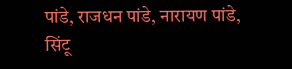पांडे, राजधन पांडे, नारायण पांडे, सिंटू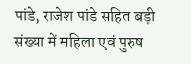पांडे, राजेश पांडे सहित बड़ी संख्या में महिला एवं पुरुष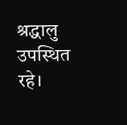श्रद्धालु उपस्थित रहे।